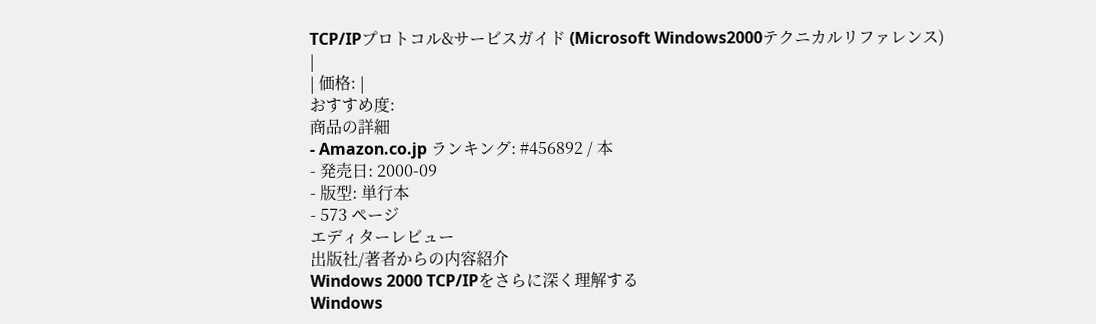TCP/IPプロトコル&サービスガイド (Microsoft Windows2000テクニカルリファレンス)
|
| 価格: |
おすすめ度:
商品の詳細
- Amazon.co.jp ランキング: #456892 / 本
- 発売日: 2000-09
- 版型: 単行本
- 573 ページ
エディターレビュー
出版社/著者からの内容紹介
Windows 2000 TCP/IPをさらに深く理解する
Windows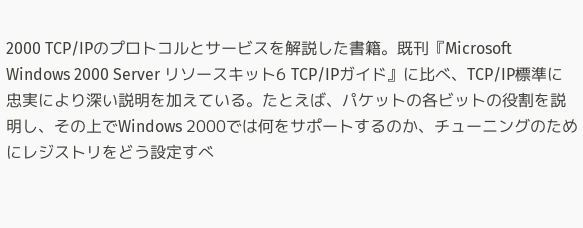2000 TCP/IPのプロトコルとサービスを解説した書籍。既刊『Microsoft Windows 2000 Server リソースキット6 TCP/IPガイド』に比べ、TCP/IP標準に忠実により深い説明を加えている。たとえば、パケットの各ビットの役割を説明し、その上でWindows 2000では何をサポートするのか、チューニングのためにレジストリをどう設定すべ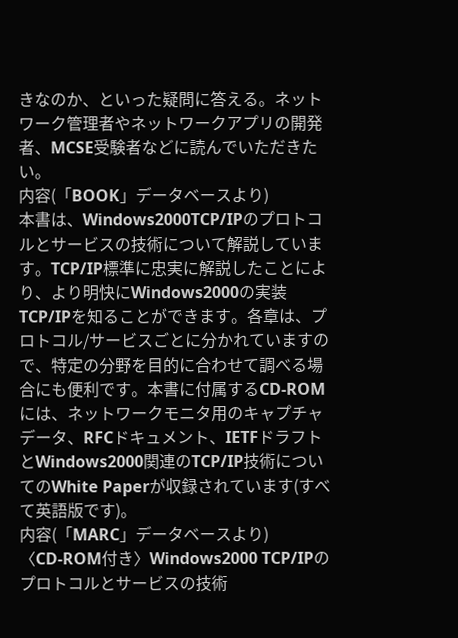きなのか、といった疑問に答える。ネットワーク管理者やネットワークアプリの開発者、MCSE受験者などに読んでいただきたい。
内容(「BOOK」データベースより)
本書は、Windows2000TCP/IPのプロトコルとサービスの技術について解説しています。TCP/IP標準に忠実に解説したことにより、より明快にWindows2000の実装TCP/IPを知ることができます。各章は、プロトコル/サービスごとに分かれていますので、特定の分野を目的に合わせて調べる場合にも便利です。本書に付属するCD‐ROMには、ネットワークモニタ用のキャプチャデータ、RFCドキュメント、IETFドラフトとWindows2000関連のTCP/IP技術についてのWhite Paperが収録されています(すべて英語版です)。
内容(「MARC」データベースより)
〈CD-ROM付き〉Windows2000 TCP/IPのプロトコルとサービスの技術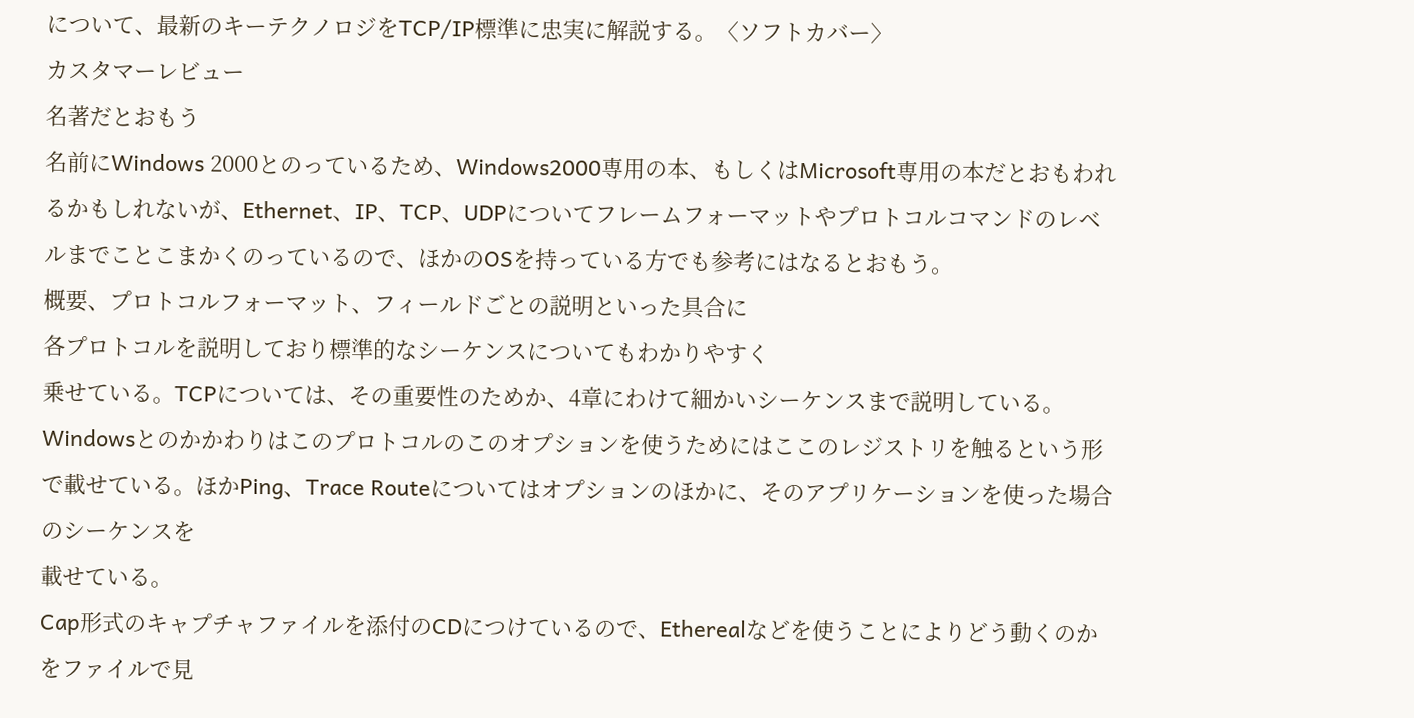について、最新のキーテクノロジをTCP/IP標準に忠実に解説する。〈ソフトカバー〉
カスタマーレビュー
名著だとおもう
名前にWindows 2000とのっているため、Windows2000専用の本、もしくはMicrosoft専用の本だとおもわれるかもしれないが、Ethernet、IP、TCP、UDPについてフレームフォーマットやプロトコルコマンドのレベルまでことこまかくのっているので、ほかのOSを持っている方でも参考にはなるとおもう。
概要、プロトコルフォーマット、フィールドごとの説明といった具合に
各プロトコルを説明しており標準的なシーケンスについてもわかりやすく
乗せている。TCPについては、その重要性のためか、4章にわけて細かいシーケンスまで説明している。
Windowsとのかかわりはこのプロトコルのこのオプションを使うためにはここのレジストリを触るという形で載せている。ほかPing、Trace Routeについてはオプションのほかに、そのアプリケーションを使った場合のシーケンスを
載せている。
Cap形式のキャプチャファイルを添付のCDにつけているので、Etherealなどを使うことによりどう動くのかをファイルで見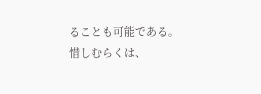ることも可能である。
惜しむらくは、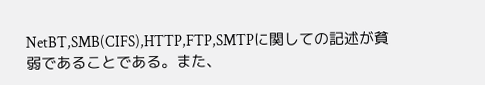NetBT,SMB(CIFS),HTTP,FTP,SMTPに関しての記述が貧弱であることである。また、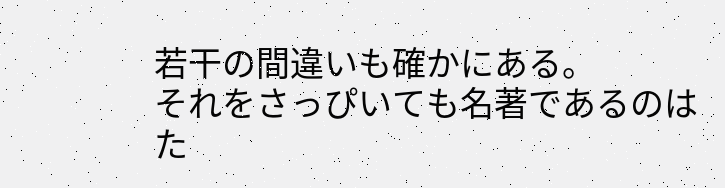若干の間違いも確かにある。
それをさっぴいても名著であるのはた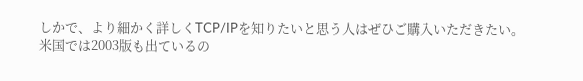しかで、より細かく詳しくTCP/IPを知りたいと思う人はぜひご購入いただきたい。
米国では2003版も出ているの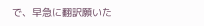で、早急に翻訳願いた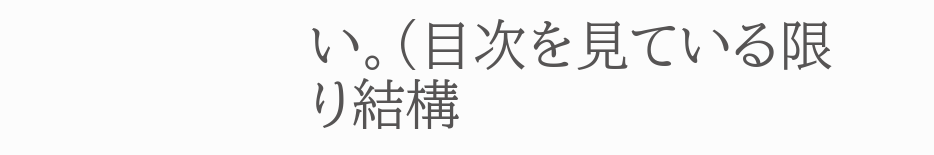い。(目次を見ている限り結構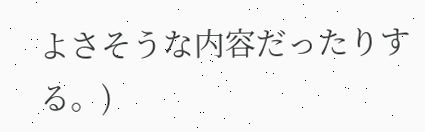よさそうな内容だったりする。)